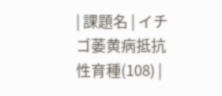| 課題名 | イチゴ萎黄病抵抗性育種(108) |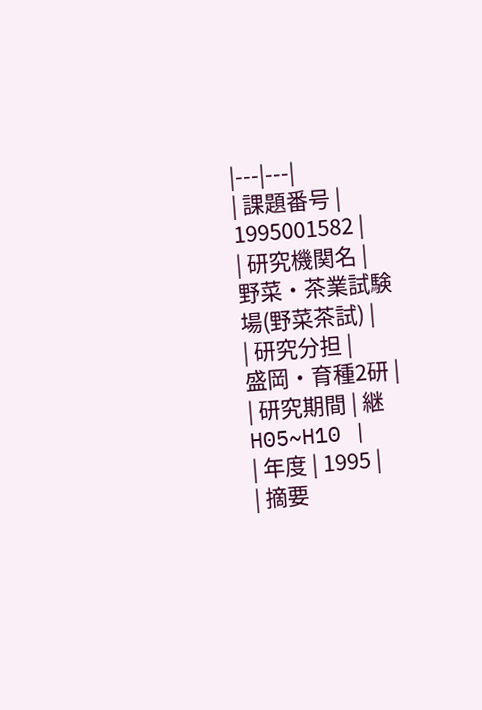|---|---|
| 課題番号 | 1995001582 |
| 研究機関名 |
野菜・茶業試験場(野菜茶試) |
| 研究分担 |
盛岡・育種2研 |
| 研究期間 | 継H05~H10 |
| 年度 | 1995 |
| 摘要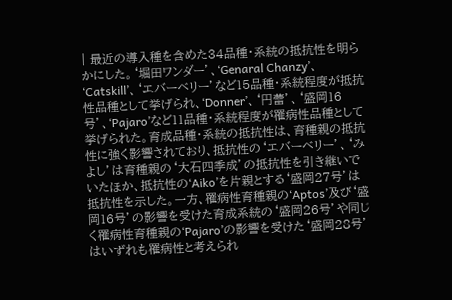| 最近の導入種を含めた34品種・系統の抵抗性を明らかにした。‘堀田ワンダー’、‘Genaral Chanzy’、‘Catskill’、‘エバーベリー’など15品種・系統程度が抵抗性品種として挙げられ、‘Donner’、‘円蕾’、‘盛岡16号’、‘Pajaro’など11品種・系統程度が罹病性品種として挙げられた。育成品種・系統の抵抗性は、育種親の抵抗性に強く影響されており、抵抗性の‘エバーベリー’、‘みよし’は育種親の‘大石四季成’の抵抗性を引き継いでいたほか、抵抗性の‘Aiko’を片親とする‘盛岡27号’は抵抗性を示した。一方、罹病性育種親の‘Aptos’及び‘盛岡16号’の影響を受けた育成系統の‘盛岡26号’や同じく罹病性育種親の‘Pajaro’の影響を受けた‘盛岡28号’はいずれも罹病性と考えられ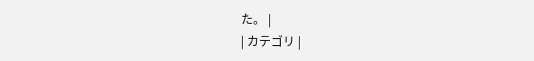た。 |
| カテゴリ |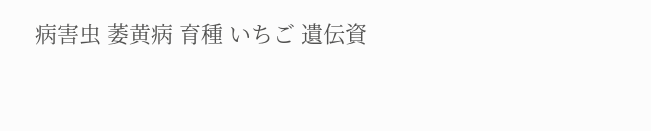病害虫 萎黄病 育種 いちご 遺伝資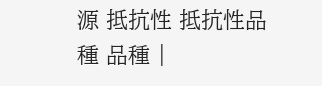源 抵抗性 抵抗性品種 品種 |